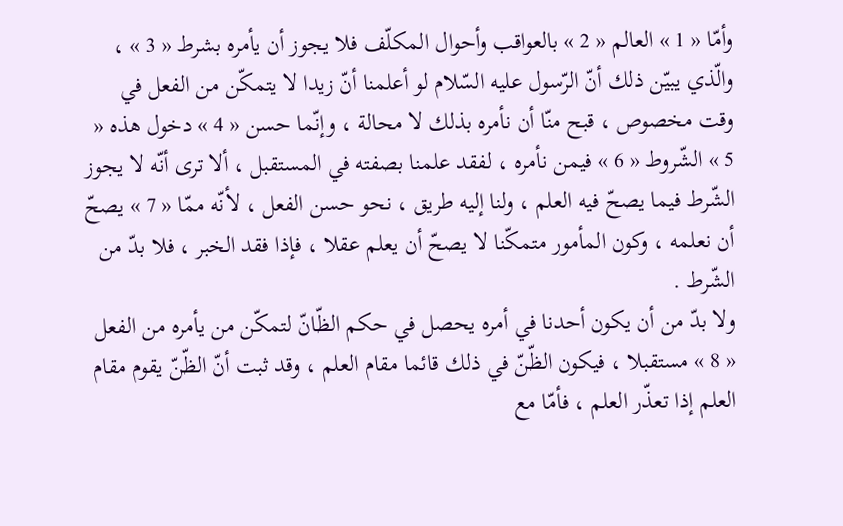وأمّا « 1 » العالم « 2 » بالعواقب وأحوال المكلّف فلا يجوز أن يأمره بشرط « 3 » ، والّذي يبيّن ذلك أنّ الرّسول عليه السّلام لو أعلمنا أنّ زيدا لا يتمكّن من الفعل في وقت مخصوص ، قبح منّا أن نأمره بذلك لا محالة ، وإنّما حسن « 4 » دخول هذه « 5 » الشّروط « 6 » فيمن نأمره ، لفقد علمنا بصفته في المستقبل ، ألا ترى أنّه لا يجوز الشّرط فيما يصحّ فيه العلم ، ولنا إليه طريق ، نحو حسن الفعل ، لأنّه ممّا « 7 » يصحّ أن نعلمه ، وكون المأمور متمكّنا لا يصحّ أن يعلم عقلا ، فإذا فقد الخبر ، فلا بدّ من الشّرط .
ولا بدّ من أن يكون أحدنا في أمره يحصل في حكم الظّانّ لتمكّن من يأمره من الفعل « 8 » مستقبلا ، فيكون الظّنّ في ذلك قائما مقام العلم ، وقد ثبت أنّ الظّنّ يقوم مقام العلم إذا تعذّر العلم ، فأمّا مع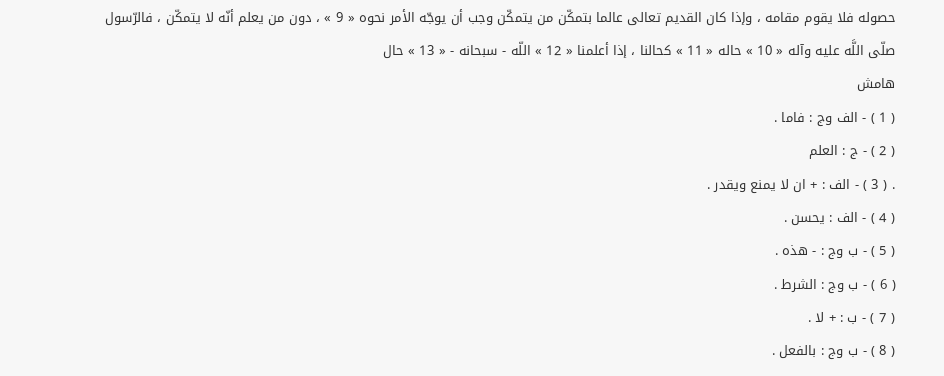حصوله فلا يقوم مقامه ، وإذا كان القديم تعالى عالما بتمكّن من يتمكّن وجب أن يوجّه الأمر نحوه « 9 » ، دون من يعلم أنّه لا يتمكّن ، فالرّسول صلّى اللَّه عليه وآله « 10 » حاله « 11 » كحالنا ، إذا أعلمنا « 12 » اللّه - سبحانه - « 13 » حال
هامش
( 1 ) - الف وج : فاما .
( 2 ) - ج : العلم
. ( 3 ) - الف : + ان لا يمنع ويقدر .
( 4 ) - الف : يحسن .
( 5 ) - ب وج : - هذه .
( 6 ) - ب وج : الشرط .
( 7 ) - ب : + لا .
( 8 ) - ب وج : بالفعل .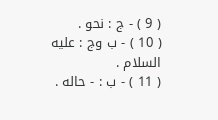( 9 ) - ج : نحو .
( 10 ) - ب وج : عليه السلام .
( 11 ) - ب : - حاله .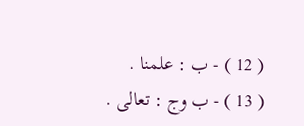( 12 ) - ب : علمنا .
( 13 ) - ب وج : تعالى .